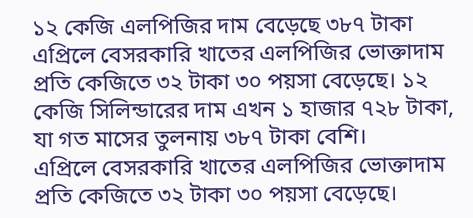১২ কেজি এলপিজির দাম বেড়েছে ৩৮৭ টাকা
এপ্রিলে বেসরকারি খাতের এলপিজির ভোক্তাদাম প্রতি কেজিতে ৩২ টাকা ৩০ পয়সা বেড়েছে। ১২ কেজি সিলিন্ডারের দাম এখন ১ হাজার ৭২৮ টাকা, যা গত মাসের তুলনায় ৩৮৭ টাকা বেশি।
এপ্রিলে বেসরকারি খাতের এলপিজির ভোক্তাদাম প্রতি কেজিতে ৩২ টাকা ৩০ পয়সা বেড়েছে।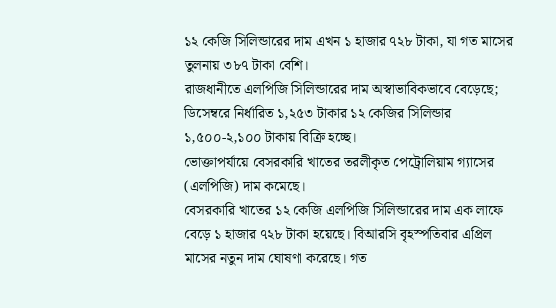১২ কেজি সিলিন্ডারের দাম এখন ১ হাজার ৭২৮ টাকা, যা গত মাসের তুলনায় ৩৮৭ টাকা বেশি।
রাজধানীতে এলপিজি সিলিন্ডারের দাম অস্বাভাবিকভাবে বেড়েছে; ডিসেম্বরে নির্ধারিত ১,২৫৩ টাকার ১২ কেজির সিলিন্ডার ১,৫০০-২,১০০ টাকায় বিক্রি হচ্ছে।
ভোক্তাপর্যায়ে বেসরকারি খাতের তরলীকৃত পেট্রোলিয়াম গ্যাসের (এলপিজি) দাম কমেছে।
বেসরকারি খাতের ১২ কেজি এলপিজি সিলিন্ডারের দাম এক লাফে বেড়ে ১ হাজার ৭২৮ টাকা হয়েছে। বিআরসি বৃহস্পতিবার এপ্রিল মাসের নতুন দাম ঘোষণা করেছে। গত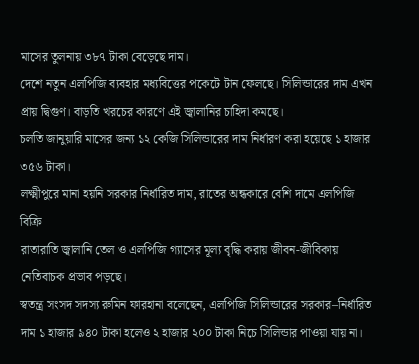মাসের তুলনায় ৩৮৭ টাকা বেড়েছে দাম।
দেশে নতুন এলপিজি ব্যবহার মধ্যবিত্তের পকেটে টান ফেলছে। সিলিন্ডারের দাম এখন প্রায় দ্বিগুণ। বাড়তি খরচের কারণে এই জ্বালানির চাহিদা কমছে।
চলতি জানুয়ারি মাসের জন্য ১২ কেজি সিলিন্ডারের দাম নির্ধারণ করা হয়েছে ১ হাজার ৩৫৬ টাকা।
লক্ষ্মীপুরে মানা হয়নি সরকার নির্ধারিত দাম, রাতের অন্ধকারে বেশি দামে এলপিজি বিক্রি
রাতারাতি জ্বালানি তেল ও এলপিজি গ্যাসের মূল্য বৃদ্ধি করায় জীবন-জীবিকায় নেতিবাচক প্রভাব পড়ছে।
স্বতন্ত্র সংসদ সদস্য রুমিন ফারহানা বলেছেন, এলপিজি সিলিন্ডারের সরকার–নির্ধারিত দাম ১ হাজার ৯৪০ টাকা হলেও ২ হাজার ২০০ টাকা নিচে সিলিন্ডার পাওয়া যায় না।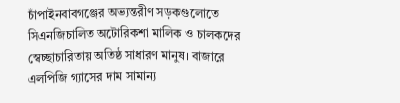চাঁপাইনবাবগঞ্জের অভ্যন্তরীণ সড়কগুলোতে সিএনজিচালিত অটোরিকশা মালিক ও চালকদের স্বেচ্ছাচারিতায় অতিষ্ঠ সাধারণ মানুষ। বাজারে এলপিজি গ্যাসের দাম সামান্য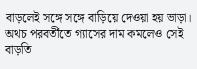বাড়লেই সঙ্গে সঙ্গে বাড়িয়ে দেওয়া হয় ভাড়া। অথচ পরবর্তীতে গ্যাসের দাম কমলেও সেই বাড়তি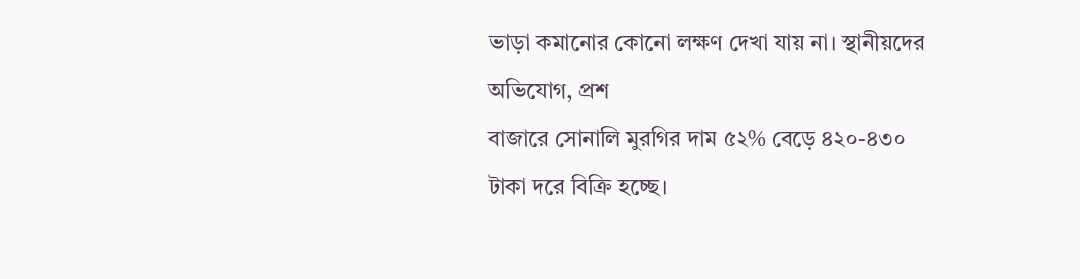ভাড়া কমানোর কোনো লক্ষণ দেখা যায় না। স্থানীয়দের অভিযোগ, প্রশ
বাজারে সোনালি মুরগির দাম ৫২% বেড়ে ৪২০-৪৩০ টাকা দরে বিক্রি হচ্ছে।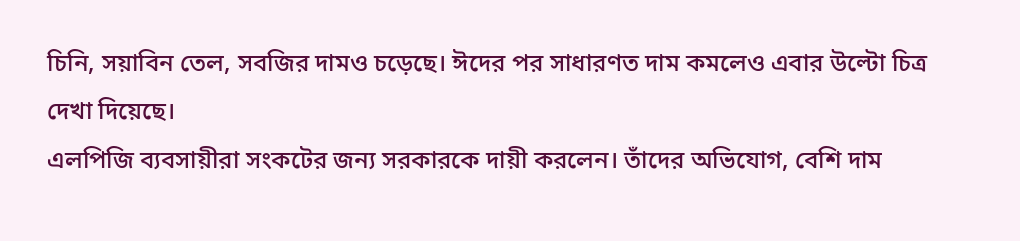চিনি, সয়াবিন তেল, সবজির দামও চড়েছে। ঈদের পর সাধারণত দাম কমলেও এবার উল্টো চিত্র দেখা দিয়েছে।
এলপিজি ব্যবসায়ীরা সংকটের জন্য সরকারকে দায়ী করলেন। তাঁদের অভিযোগ, বেশি দাম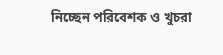নিচ্ছেন পরিবেশক ও খুচরা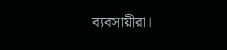ব্যবসায়ীরা।